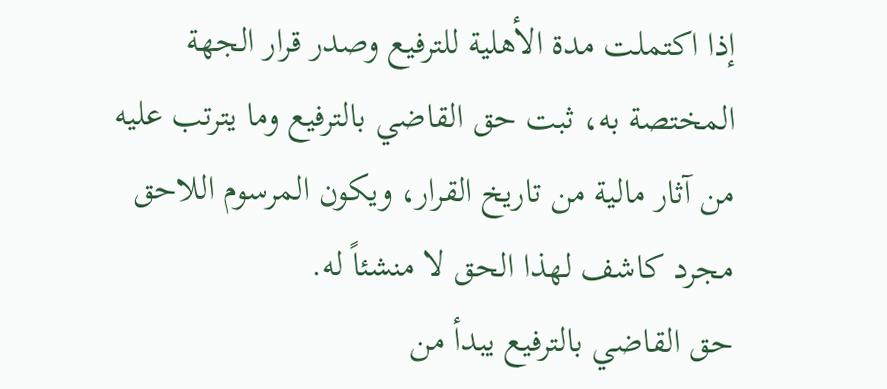إذا اكتملت مدة الأهلية للترفيع وصدر قرار الجهة المختصة به، ثبت حق القاضي بالترفيع وما يترتب عليه من آثار مالية من تاريخ القرار، ويكون المرسوم اللاحق مجرد كاشف لهذا الحق لا منشئاً له.
حق القاضي بالترفيع يبدأ من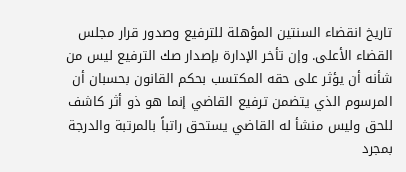تاريخ انقضاء السنتين المؤهلة للترفيع وصدور قرار مجلس القضاء الأعلى. وإن تأخر الإدارة بإصدار صك الترفيع ليس من شأنه أن يؤثر على حقه المكتسب بحكم القانون بحسبان أن المرسوم الذي يتضمن ترفيع القاضي إنما هو ذو أثر كاشف للحق وليس منشأ له القاضي يستحق راتباً بالمرتبة والدرجة بمجرد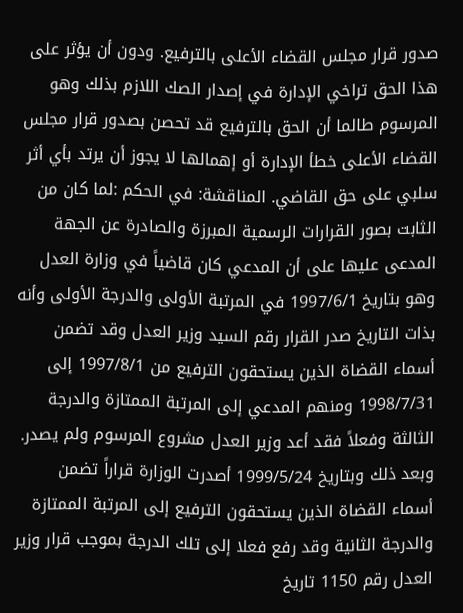صدور قرار مجلس القضاء الأعلى بالترفيع. ودون أن يؤثر على هذا الحق تراخي الإدارة في إصدار الصك اللازم بذلك وهو المرسوم طالما أن الحق بالترفيع قد تحصن بصدور قرار مجلس القضاء الأعلى خطأ الإدارة أو إهمالها لا يجوز أن يرتد بأي أثر سلبي على حق القاضي. المناقشة: في الحكم :لما كان من الثابت بصور القرارات الرسمية المبرزة والصادرة عن الجهة المدعى عليها على أن المدعي كان قاضياً في وزارة العدل وهو بتاريخ 1997/6/1 في المرتبة الأولى والدرجة الأولى وأنه بذات التاريخ صدر القرار رقم السيد وزير العدل وقد تضمن أسماء القضاة الذين يستحقون الترفيع من 1997/8/1 إلى 1998/7/31 ومنهم المدعي إلى المرتبة الممتازة والدرجة الثالثة وفعلاً فقد أعد وزير العدل مشروع المرسوم ولم يصدر. وبعد ذلك وبتاريخ 1999/5/24 أصدرت الوزارة قراراً تضمن أسماء القضاة الذين يستحقون الترفيع إلى المرتبة الممتازة والدرجة الثانية وقد رفع فعلا إلى تلك الدرجة بموجب قرار وزير العدل رقم 1150 تاريخ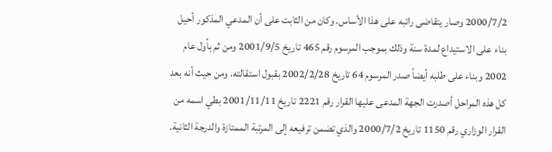2000/7/2 وصار يتقاضى راتبه على هذا الأساس. وكان من الثابت على أن المدعي المذكور أحيل بناء على الاستيداع لمدة سنة وذلك بموجب المرسوم رقم 465 تاريخ 2001/9/5 ومن ثم بأول عام 2002 وبناء على طلبه أيضاً صدر المرسوم 64 تاريخ 2002/2/28 بقبول استقالته. ومن حيث أنه بعد كل هذه المراحل أصدرت الجهة المدعى عليها القرار رقم 2221 تاريخ 2001/11/11 بطي اسمه من القرار الوزاري رقم 1150 تاريخ 2000/7/2 والذي تضمن ترفيعه إلى المرتبة الممتازة والدرجة الثانية.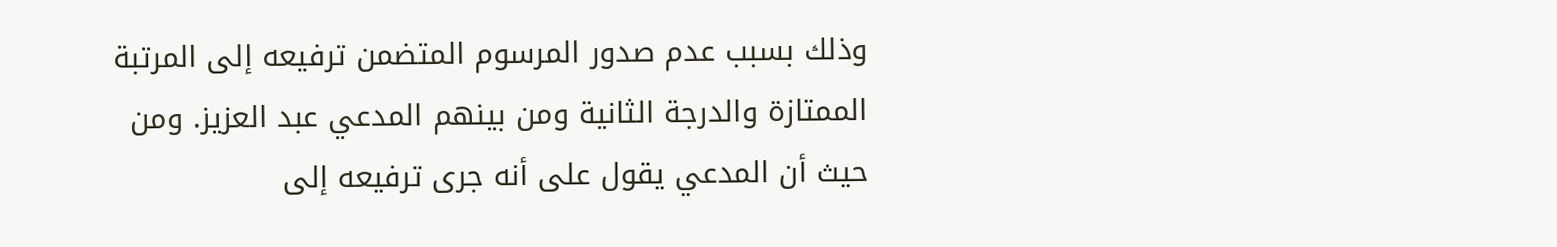وذلك بسبب عدم صدور المرسوم المتضمن ترفيعه إلى المرتبة الممتازة والدرجة الثانية ومن بينهم المدعي عبد العزيز. ومن حيث أن المدعي يقول على أنه جرى ترفيعه إلى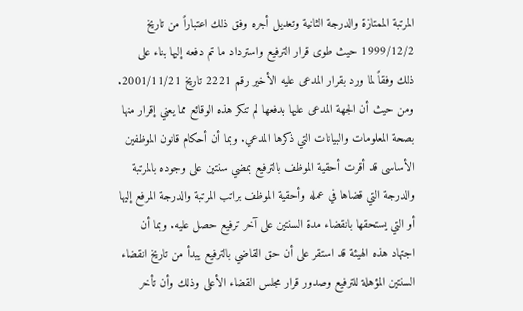المرتبة الممتازة والدرجة الثانية وتعديل أجره وفق ذلك اعتباراً من تاريخ 1999/12/2 حيث طوى قرار الترفيع واسترداد ما تم دفعه إليها بناء على ذلك وفقاً لما ورد بقرار المدعى عليه الأخير رقم 2221 تاريخ 2001/11/21. ومن حيث أن الجهة المدعى عليها بدفعها لم تنكر هذه الوقائع مما يعني إقرار منها بصحة المعلومات والبيانات التي ذكرها المدعي. وبما أن أحكام قانون الموظفين الأساسى قد أقرت أحقية الموظف بالترفيع بمضي سنتين على وجوده بالمرتبة والدرجة التي قضاها في عمله وأحقية الموظف براتب المرتبة والدرجة المرفع إليها أو التي يستحقها بانقضاء مدة السنتين على آخر ترفيع حصل عليه. وبما أن اجتهاد هذه الهيئة قد استقر على أن حق القاضي بالترفيع يبدأ من تاريخ انقضاء السنتين المؤهلة للترفيع وصدور قرار مجلس القضاء الأعلى وذلك وأن تأخر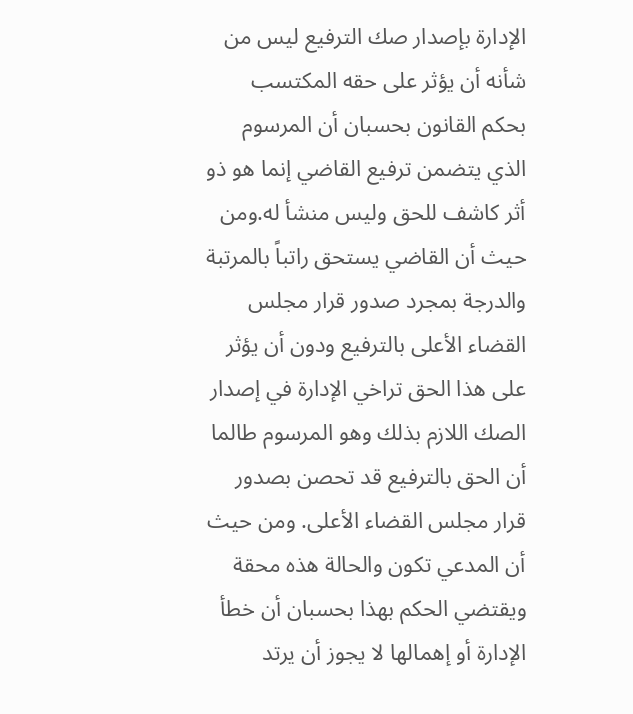الإدارة بإصدار صك الترفيع ليس من شأنه أن يؤثر على حقه المكتسب بحكم القانون بحسبان أن المرسوم الذي يتضمن ترفيع القاضي إنما هو ذو أثر كاشف للحق وليس منشأ له.ومن حيث أن القاضي يستحق راتباً بالمرتبة والدرجة بمجرد صدور قرار مجلس القضاء الأعلى بالترفيع ودون أن يؤثر على هذا الحق تراخي الإدارة في إصدار الصك اللازم بذلك وهو المرسوم طالما أن الحق بالترفيع قد تحصن بصدور قرار مجلس القضاء الأعلى. ومن حيث أن المدعي تكون والحالة هذه محقة ويقتضي الحكم بهذا بحسبان أن خطأ الإدارة أو إهمالها لا يجوز أن يرتد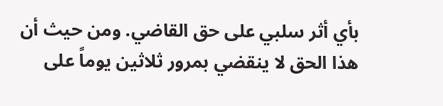بأي أثر سلبي على حق القاضي. ومن حيث أن هذا الحق لا ينقضي بمرور ثلاثين يوماً على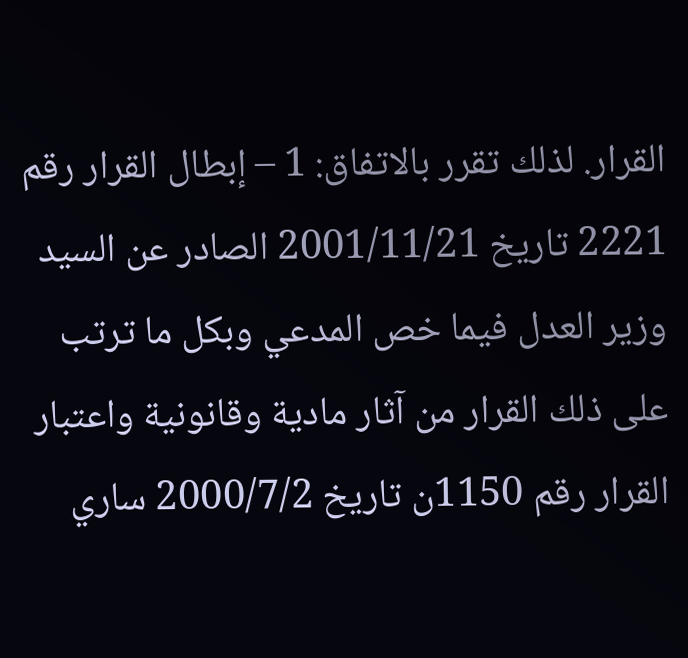القرار. لذلك تقرر بالاتفاق: 1 – إبطال القرار رقم 2221 تاريخ 2001/11/21 الصادر عن السيد وزير العدل فيما خص المدعي وبكل ما ترتب على ذلك القرار من آثار مادية وقانونية واعتبار القرار رقم 1150ن تاريخ 2000/7/2 ساري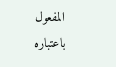المفعول باعتباره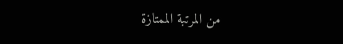من المرتبة الممتازة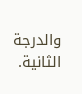والدرجة الثانية.